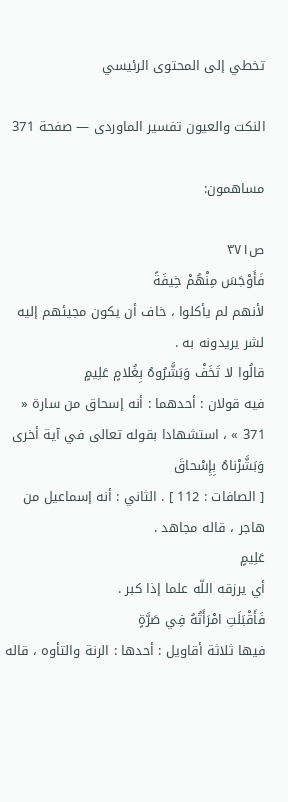تخطي إلى المحتوى الرئيسي

النكت والعيون تفسير الماوردى — صفحة 371

مساهمون:

ص٣٧١
فَأَوْجَسَ مِنْهُمْ خِيفَةً
لأنهم لم يأكلوا ، خاف أن يكون مجيئهم إليه لشر يريدونه به .
قالُوا لا تَخَفْ وَبَشَّرُوهُ بِغُلامٍ عَلِيمٍ
فيه قولان : أحدهما : أنه إسحاق من سارة « 371 » ، استشهادا بقوله تعالى في آية أخرى
وَبَشَّرْناهُ بِإِسْحاقَ
[ الصافات : 112 ] . الثاني : أنه إسماعيل من هاجر ، قاله مجاهد .
عَلِيمٍ
أي يرزقه اللّه علما إذا كبر .
فَأَقْبَلَتِ امْرَأَتُهُ فِي صَرَّةٍ
فيها ثلاثة أقاويل : أحدها : الرنة والتأوه ، قاله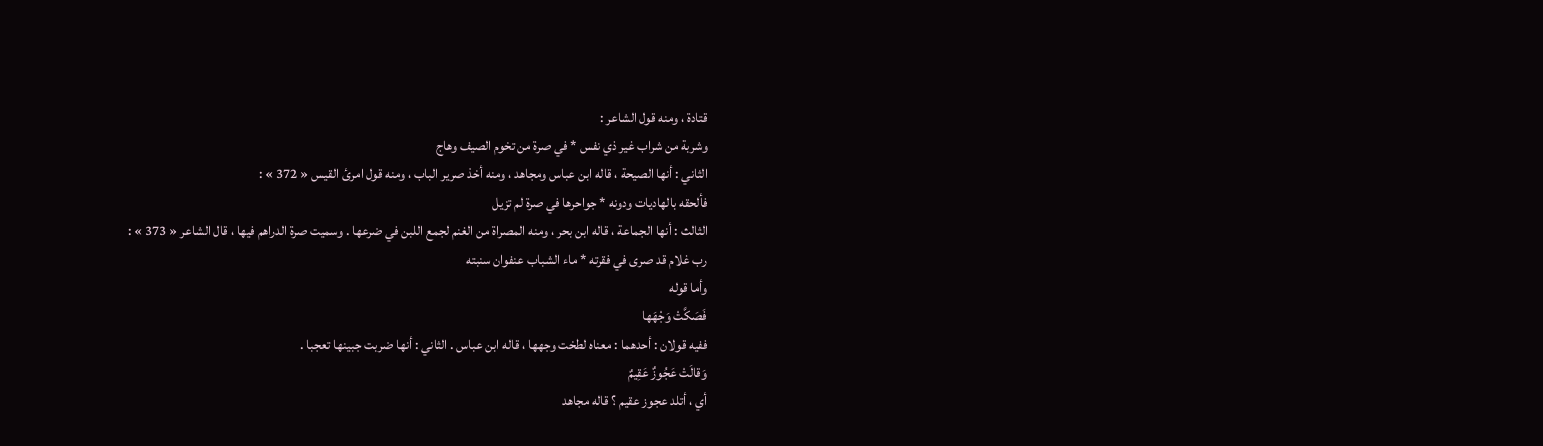قتادة ، ومنه قول الشاعر :
وشربة من شراب غير ذي نفس * في صرة من تخوم الصيف وهاج
الثاني : أنها الصيحة ، قاله ابن عباس ومجاهد ، ومنه أخذ صرير الباب ، ومنه قول امرئ القيس « 372 » :
فألحقه بالهاديات ودونه * جواحرها في صرة لم تزيل
الثالث : أنها الجماعة ، قاله ابن بحر ، ومنه المصراة من الغنم لجمع اللبن في ضرعها . وسميت صرة الدراهم فيها ، قال الشاعر « 373 » :
رب غلام قد صرى في فقرته * ماء الشباب عنفوان سنبته
وأما قوله
فَصَكَّتْ وَجْهَها
ففيه قولان : أحدهما : معناه لطخت وجهها ، قاله ابن عباس . الثاني : أنها ضربت جبينها تعجبا .
وَقالَتْ عَجُوزٌ عَقِيمٌ
أي ، أتلد عجوز عقيم ؟ قاله مجاهد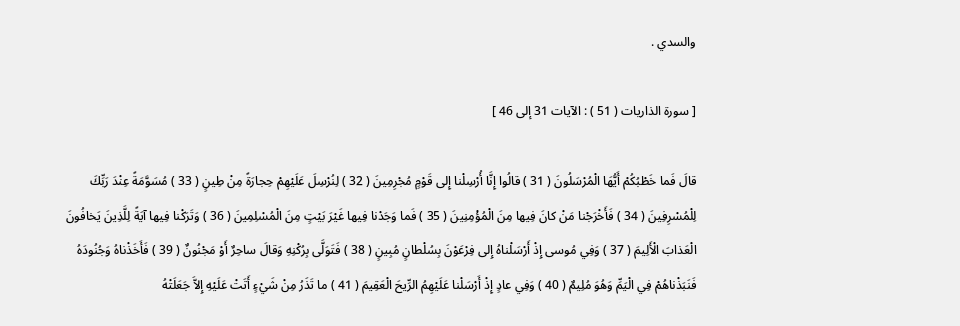والسدي .

[ سورة الذاريات ( 51 ) : الآيات 31 إلى 46 ]

قالَ فَما خَطْبُكُمْ أَيُّهَا الْمُرْسَلُونَ ( 31 ) قالُوا إِنَّا أُرْسِلْنا إِلى قَوْمٍ مُجْرِمِينَ ( 32 ) لِنُرْسِلَ عَلَيْهِمْ حِجارَةً مِنْ طِينٍ ( 33 ) مُسَوَّمَةً عِنْدَ رَبِّكَ لِلْمُسْرِفِينَ ( 34 ) فَأَخْرَجْنا مَنْ كانَ فِيها مِنَ الْمُؤْمِنِينَ ( 35 ) فَما وَجَدْنا فِيها غَيْرَ بَيْتٍ مِنَ الْمُسْلِمِينَ ( 36 ) وَتَرَكْنا فِيها آيَةً لِلَّذِينَ يَخافُونَ الْعَذابَ الْأَلِيمَ ( 37 ) وَفِي مُوسى إِذْ أَرْسَلْناهُ إِلى فِرْعَوْنَ بِسُلْطانٍ مُبِينٍ ( 38 ) فَتَوَلَّى بِرُكْنِهِ وَقالَ ساحِرٌ أَوْ مَجْنُونٌ ( 39 ) فَأَخَذْناهُ وَجُنُودَهُ فَنَبَذْناهُمْ فِي الْيَمِّ وَهُوَ مُلِيمٌ ( 40 ) وَفِي عادٍ إِذْ أَرْسَلْنا عَلَيْهِمُ الرِّيحَ الْعَقِيمَ ( 41 ) ما تَذَرُ مِنْ شَيْءٍ أَتَتْ عَلَيْهِ إِلاَّ جَعَلَتْهُ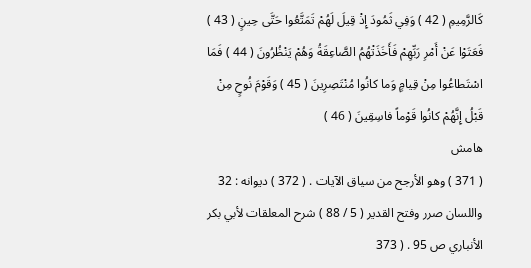كَالرَّمِيمِ ( 42 ) وَفِي ثَمُودَ إِذْ قِيلَ لَهُمْ تَمَتَّعُوا حَتَّى حِينٍ ( 43 ) فَعَتَوْا عَنْ أَمْرِ رَبِّهِمْ فَأَخَذَتْهُمُ الصَّاعِقَةُ وَهُمْ يَنْظُرُونَ ( 44 ) فَمَا اسْتَطاعُوا مِنْ قِيامٍ وَما كانُوا مُنْتَصِرِينَ ( 45 ) وَقَوْمَ نُوحٍ مِنْ قَبْلُ إِنَّهُمْ كانُوا قَوْماً فاسِقِينَ ( 46 )
هامش
( 371 ) وهو الأرجح من سياق الآيات . ( 372 ) ديوانه : 32 واللسان صرر وفتح القدير ( 5 / 88 ) شرح المعلقات لأبي بكر الأنباري ص 95 . ( 373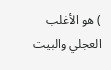) هو الأغلب العجلي والبيت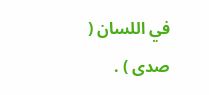في اللسان ( صدى ) .